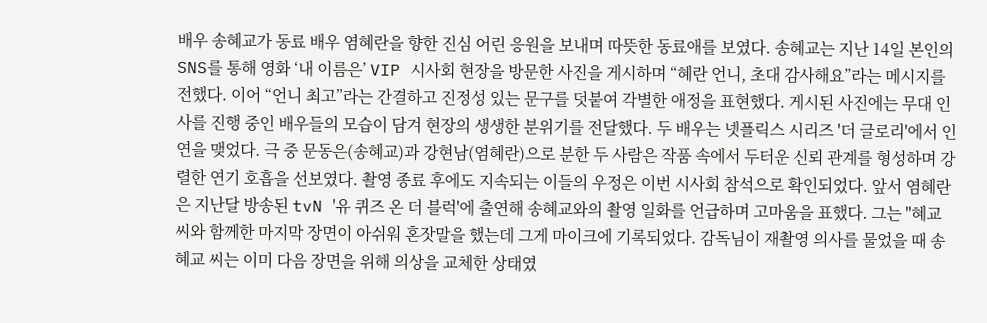배우 송혜교가 동료 배우 염혜란을 향한 진심 어린 응원을 보내며 따뜻한 동료애를 보였다. 송혜교는 지난 14일 본인의 SNS를 통해 영화 ‘내 이름은’ VIP 시사회 현장을 방문한 사진을 게시하며 “혜란 언니, 초대 감사해요”라는 메시지를 전했다. 이어 “언니 최고”라는 간결하고 진정성 있는 문구를 덧붙여 각별한 애정을 표현했다. 게시된 사진에는 무대 인사를 진행 중인 배우들의 모습이 담겨 현장의 생생한 분위기를 전달했다. 두 배우는 넷플릭스 시리즈 '더 글로리'에서 인연을 맺었다. 극 중 문동은(송혜교)과 강현남(염혜란)으로 분한 두 사람은 작품 속에서 두터운 신뢰 관계를 형성하며 강렬한 연기 호흡을 선보였다. 촬영 종료 후에도 지속되는 이들의 우정은 이번 시사회 참석으로 확인되었다. 앞서 염혜란은 지난달 방송된 tvN '유 퀴즈 온 더 블럭'에 출연해 송혜교와의 촬영 일화를 언급하며 고마움을 표했다. 그는 "혜교 씨와 함께한 마지막 장면이 아쉬워 혼잣말을 했는데 그게 마이크에 기록되었다. 감독님이 재촬영 의사를 물었을 때 송혜교 씨는 이미 다음 장면을 위해 의상을 교체한 상태였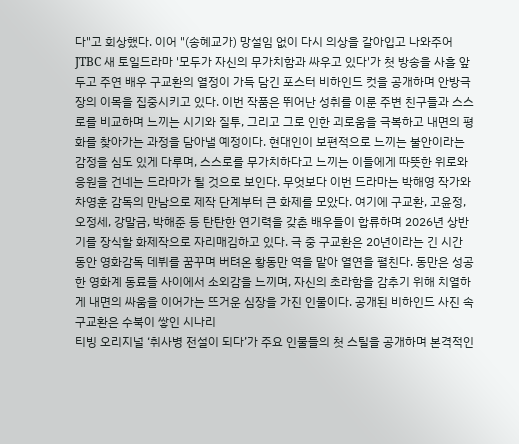다"고 회상했다. 이어 "(송혜교가) 망설임 없이 다시 의상을 갈아입고 나와주어
JTBC 새 토일드라마 '모두가 자신의 무가치함과 싸우고 있다'가 첫 방송을 사흘 앞두고 주연 배우 구교환의 열정이 가득 담긴 포스터 비하인드 컷을 공개하며 안방극장의 이목을 집중시키고 있다. 이번 작품은 뛰어난 성취를 이룬 주변 친구들과 스스로를 비교하며 느끼는 시기와 질투, 그리고 그로 인한 괴로움을 극복하고 내면의 평화를 찾아가는 과정을 담아낼 예정이다. 현대인이 보편적으로 느끼는 불안이라는 감정을 심도 있게 다루며, 스스로를 무가치하다고 느끼는 이들에게 따뜻한 위로와 응원을 건네는 드라마가 될 것으로 보인다. 무엇보다 이번 드라마는 박해영 작가와 차영훈 감독의 만남으로 제작 단계부터 큰 화제를 모았다. 여기에 구교환, 고윤정, 오정세, 강말금, 박해준 등 탄탄한 연기력을 갖춘 배우들이 합류하며 2026년 상반기를 장식할 화제작으로 자리매김하고 있다. 극 중 구교환은 20년이라는 긴 시간 동안 영화감독 데뷔를 꿈꾸며 버텨온 황동만 역을 맡아 열연을 펼친다. 동만은 성공한 영화계 동료들 사이에서 소외감을 느끼며, 자신의 초라함을 감추기 위해 치열하게 내면의 싸움을 이어가는 뜨거운 심장을 가진 인물이다. 공개된 비하인드 사진 속 구교환은 수북이 쌓인 시나리
티빙 오리지널 ‘취사병 전설이 되다’가 주요 인물들의 첫 스틸을 공개하며 본격적인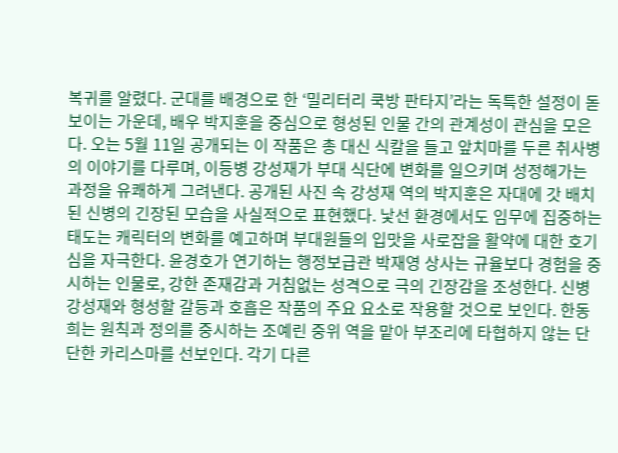복귀를 알렸다. 군대를 배경으로 한 ‘밀리터리 쿡방 판타지’라는 독특한 설정이 돋보이는 가운데, 배우 박지훈을 중심으로 형성된 인물 간의 관계성이 관심을 모은다. 오는 5월 11일 공개되는 이 작품은 총 대신 식칼을 들고 앞치마를 두른 취사병의 이야기를 다루며, 이등병 강성재가 부대 식단에 변화를 일으키며 성정해가는 과정을 유쾌하게 그려낸다. 공개된 사진 속 강성재 역의 박지훈은 자대에 갓 배치된 신병의 긴장된 모습을 사실적으로 표현했다. 낯선 환경에서도 임무에 집중하는 태도는 캐릭터의 변화를 예고하며 부대원들의 입맛을 사로잡을 활약에 대한 호기심을 자극한다. 윤경호가 연기하는 행정보급관 박재영 상사는 규율보다 경험을 중시하는 인물로, 강한 존재감과 거침없는 성격으로 극의 긴장감을 조성한다. 신병 강성재와 형성할 갈등과 호흡은 작품의 주요 요소로 작용할 것으로 보인다. 한동희는 원칙과 정의를 중시하는 조예린 중위 역을 맡아 부조리에 타협하지 않는 단단한 카리스마를 선보인다. 각기 다른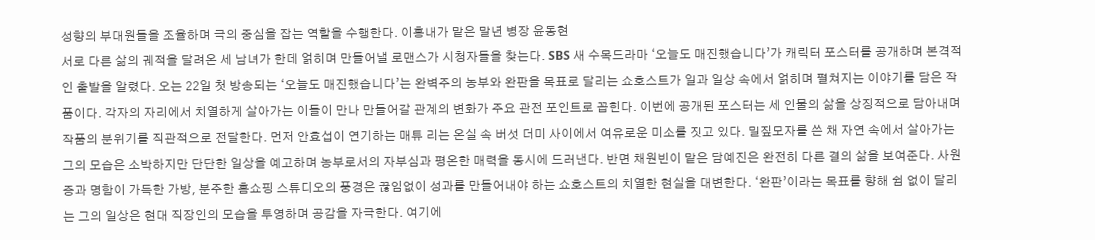성향의 부대원들을 조율하며 극의 중심을 잡는 역할을 수행한다. 이홍내가 맡은 말년 병장 윤동현
서로 다른 삶의 궤적을 달려온 세 남녀가 한데 얽히며 만들어낼 로맨스가 시청자들을 찾는다. SBS 새 수목드라마 ‘오늘도 매진했습니다’가 캐릭터 포스터를 공개하며 본격적인 출발을 알렸다. 오는 22일 첫 방송되는 ‘오늘도 매진했습니다’는 완벽주의 농부와 완판을 목표로 달리는 쇼호스트가 일과 일상 속에서 얽히며 펼쳐지는 이야기를 담은 작품이다. 각자의 자리에서 치열하게 살아가는 이들이 만나 만들어갈 관계의 변화가 주요 관전 포인트로 꼽힌다. 이번에 공개된 포스터는 세 인물의 삶을 상징적으로 담아내며 작품의 분위기를 직관적으로 전달한다. 먼저 안효섭이 연기하는 매튜 리는 온실 속 버섯 더미 사이에서 여유로운 미소를 짓고 있다. 밀짚모자를 쓴 채 자연 속에서 살아가는 그의 모습은 소박하지만 단단한 일상을 예고하며 농부로서의 자부심과 평온한 매력을 동시에 드러낸다. 반면 채원빈이 맡은 담예진은 완전히 다른 결의 삶을 보여준다. 사원증과 명함이 가득한 가방, 분주한 홈쇼핑 스튜디오의 풍경은 끊임없이 성과를 만들어내야 하는 쇼호스트의 치열한 현실을 대변한다. ‘완판’이라는 목표를 향해 쉼 없이 달리는 그의 일상은 현대 직장인의 모습을 투영하며 공감을 자극한다. 여기에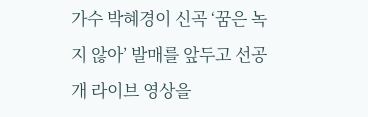가수 박혜경이 신곡 ‘꿈은 녹지 않아’ 발매를 앞두고 선공개 라이브 영상을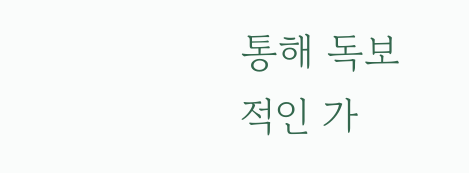통해 독보적인 가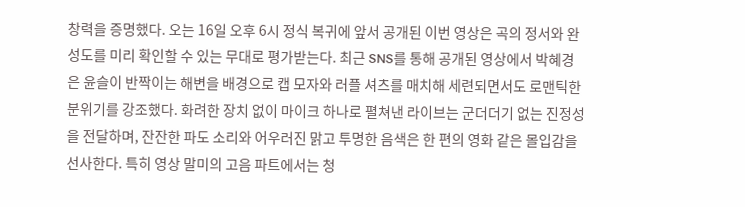창력을 증명했다. 오는 16일 오후 6시 정식 복귀에 앞서 공개된 이번 영상은 곡의 정서와 완성도를 미리 확인할 수 있는 무대로 평가받는다. 최근 SNS를 통해 공개된 영상에서 박혜경은 윤슬이 반짝이는 해변을 배경으로 캡 모자와 러플 셔츠를 매치해 세련되면서도 로맨틱한 분위기를 강조했다. 화려한 장치 없이 마이크 하나로 펼쳐낸 라이브는 군더더기 없는 진정성을 전달하며, 잔잔한 파도 소리와 어우러진 맑고 투명한 음색은 한 편의 영화 같은 몰입감을 선사한다. 특히 영상 말미의 고음 파트에서는 청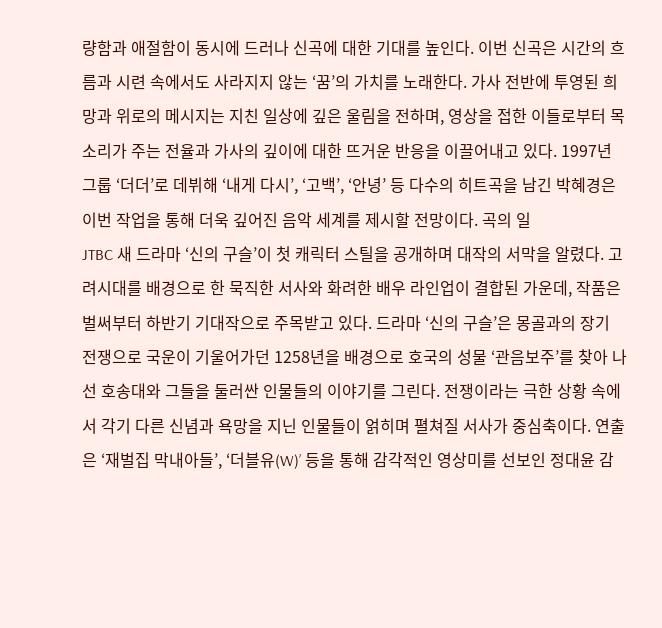량함과 애절함이 동시에 드러나 신곡에 대한 기대를 높인다. 이번 신곡은 시간의 흐름과 시련 속에서도 사라지지 않는 ‘꿈’의 가치를 노래한다. 가사 전반에 투영된 희망과 위로의 메시지는 지친 일상에 깊은 울림을 전하며, 영상을 접한 이들로부터 목소리가 주는 전율과 가사의 깊이에 대한 뜨거운 반응을 이끌어내고 있다. 1997년 그룹 ‘더더’로 데뷔해 ‘내게 다시’, ‘고백’, ‘안녕’ 등 다수의 히트곡을 남긴 박혜경은 이번 작업을 통해 더욱 깊어진 음악 세계를 제시할 전망이다. 곡의 일
JTBC 새 드라마 ‘신의 구슬’이 첫 캐릭터 스틸을 공개하며 대작의 서막을 알렸다. 고려시대를 배경으로 한 묵직한 서사와 화려한 배우 라인업이 결합된 가운데, 작품은 벌써부터 하반기 기대작으로 주목받고 있다. 드라마 ‘신의 구슬’은 몽골과의 장기 전쟁으로 국운이 기울어가던 1258년을 배경으로 호국의 성물 ‘관음보주’를 찾아 나선 호송대와 그들을 둘러싼 인물들의 이야기를 그린다. 전쟁이라는 극한 상황 속에서 각기 다른 신념과 욕망을 지닌 인물들이 얽히며 펼쳐질 서사가 중심축이다. 연출은 ‘재벌집 막내아들’, ‘더블유(W)’ 등을 통해 감각적인 영상미를 선보인 정대윤 감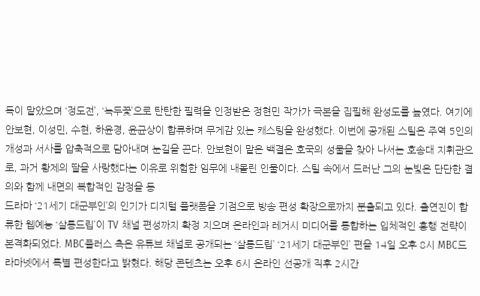독이 맡았으며 ‘정도전’, ‘녹두꽃’으로 탄탄한 필력을 인정받은 정현민 작가가 극본을 집필해 완성도를 높였다. 여기에 안보현, 이성민, 수현, 하윤경, 윤균상이 합류하며 무게감 있는 캐스팅을 완성했다. 이번에 공개된 스틸은 주역 5인의 개성과 서사를 압축적으로 담아내며 눈길을 끈다. 안보현이 맡은 백결은 호국의 성물을 찾아 나서는 호송대 지휘관으로, 과거 황제의 딸을 사랑했다는 이유로 위험한 임무에 내몰린 인물이다. 스틸 속에서 드러난 그의 눈빛은 단단한 결의와 함께 내면의 복합적인 감정을 동
드라마 ‘21세기 대군부인’의 인기가 디지털 플랫폼을 기점으로 방송 편성 확장으로까지 분출되고 있다. 출연진이 합류한 웹예능 ‘살롱드립’이 TV 채널 편성까지 확정 지으며 온라인과 레거시 미디어를 통합하는 입체적인 흥행 전략이 본격화되었다. MBC플러스 측은 유튜브 채널로 공개되는 ‘살롱드립’ ‘21세기 대군부인’ 편을 14일 오후 8시 MBC드라마넷에서 특별 편성한다고 밝혔다. 해당 콘텐츠는 오후 6시 온라인 선공개 직후 2시간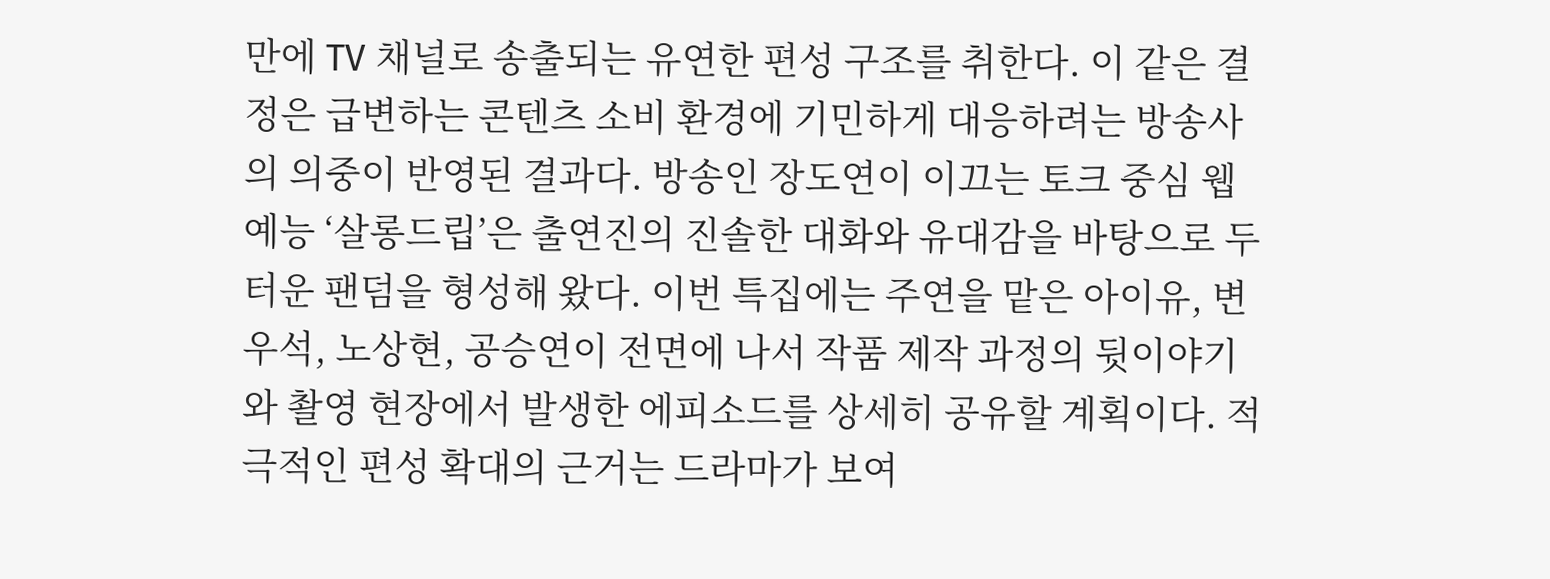만에 TV 채널로 송출되는 유연한 편성 구조를 취한다. 이 같은 결정은 급변하는 콘텐츠 소비 환경에 기민하게 대응하려는 방송사의 의중이 반영된 결과다. 방송인 장도연이 이끄는 토크 중심 웹예능 ‘살롱드립’은 출연진의 진솔한 대화와 유대감을 바탕으로 두터운 팬덤을 형성해 왔다. 이번 특집에는 주연을 맡은 아이유, 변우석, 노상현, 공승연이 전면에 나서 작품 제작 과정의 뒷이야기와 촬영 현장에서 발생한 에피소드를 상세히 공유할 계획이다. 적극적인 편성 확대의 근거는 드라마가 보여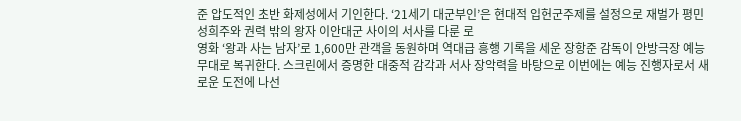준 압도적인 초반 화제성에서 기인한다. ‘21세기 대군부인’은 현대적 입헌군주제를 설정으로 재벌가 평민 성희주와 권력 밖의 왕자 이안대군 사이의 서사를 다룬 로
영화 ‘왕과 사는 남자’로 1,600만 관객을 동원하며 역대급 흥행 기록을 세운 장항준 감독이 안방극장 예능 무대로 복귀한다. 스크린에서 증명한 대중적 감각과 서사 장악력을 바탕으로 이번에는 예능 진행자로서 새로운 도전에 나선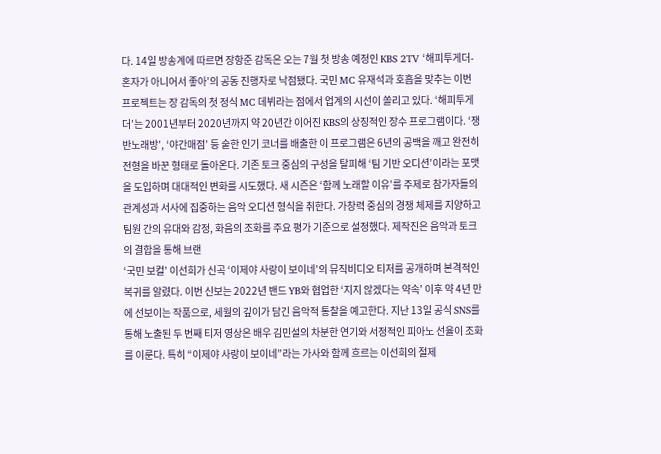다. 14일 방송계에 따르면 장항준 감독은 오는 7월 첫 방송 예정인 KBS 2TV ‘해피투게더-혼자가 아니어서 좋아’의 공동 진행자로 낙점됐다. 국민 MC 유재석과 호흡을 맞추는 이번 프로젝트는 장 감독의 첫 정식 MC 데뷔라는 점에서 업계의 시선이 쏠리고 있다. ‘해피투게더’는 2001년부터 2020년까지 약 20년간 이어진 KBS의 상징적인 장수 프로그램이다. ‘쟁반노래방’, ‘야간매점’ 등 숱한 인기 코너를 배출한 이 프로그램은 6년의 공백을 깨고 완전히 전형을 바꾼 형태로 돌아온다. 기존 토크 중심의 구성을 탈피해 ‘팀 기반 오디션’이라는 포맷을 도입하며 대대적인 변화를 시도했다. 새 시즌은 ‘함께 노래할 이유’를 주제로 참가자들의 관계성과 서사에 집중하는 음악 오디션 형식을 취한다. 가창력 중심의 경쟁 체제를 지양하고 팀원 간의 유대와 감정, 화음의 조화를 주요 평가 기준으로 설정했다. 제작진은 음악과 토크의 결합을 통해 브랜
‘국민 보컬’ 이선희가 신곡 ‘이제야 사랑이 보이네’의 뮤직비디오 티저를 공개하며 본격적인 복귀를 알렸다. 이번 신보는 2022년 밴드 YB와 협업한 ‘지지 않겠다는 약속’ 이후 약 4년 만에 선보이는 작품으로, 세월의 깊이가 담긴 음악적 통찰을 예고한다. 지난 13일 공식 SNS를 통해 노출된 두 번째 티저 영상은 배우 김민설의 차분한 연기와 서정적인 피아노 선율이 조화를 이룬다. 특히 “이제야 사랑이 보이네”라는 가사와 함께 흐르는 이선희의 절제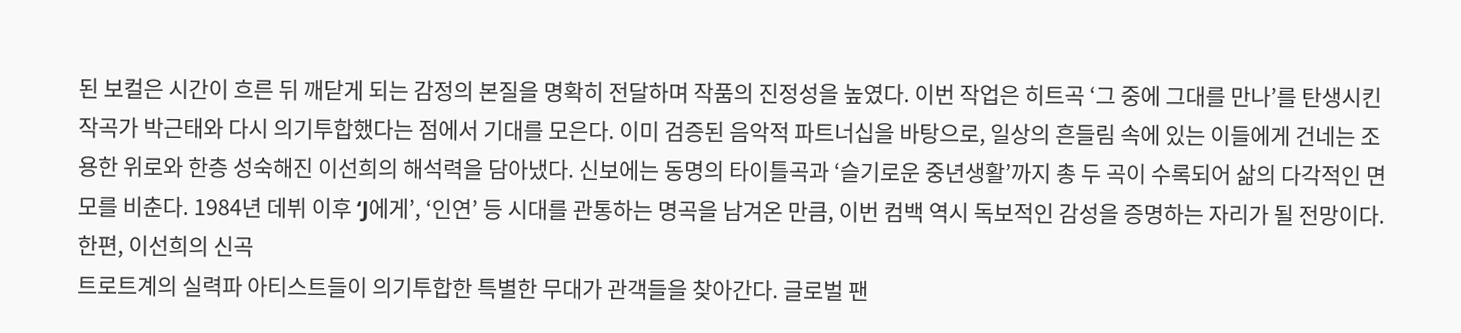된 보컬은 시간이 흐른 뒤 깨닫게 되는 감정의 본질을 명확히 전달하며 작품의 진정성을 높였다. 이번 작업은 히트곡 ‘그 중에 그대를 만나’를 탄생시킨 작곡가 박근태와 다시 의기투합했다는 점에서 기대를 모은다. 이미 검증된 음악적 파트너십을 바탕으로, 일상의 흔들림 속에 있는 이들에게 건네는 조용한 위로와 한층 성숙해진 이선희의 해석력을 담아냈다. 신보에는 동명의 타이틀곡과 ‘슬기로운 중년생활’까지 총 두 곡이 수록되어 삶의 다각적인 면모를 비춘다. 1984년 데뷔 이후 ‘J에게’, ‘인연’ 등 시대를 관통하는 명곡을 남겨온 만큼, 이번 컴백 역시 독보적인 감성을 증명하는 자리가 될 전망이다. 한편, 이선희의 신곡
트로트계의 실력파 아티스트들이 의기투합한 특별한 무대가 관객들을 찾아간다. 글로벌 팬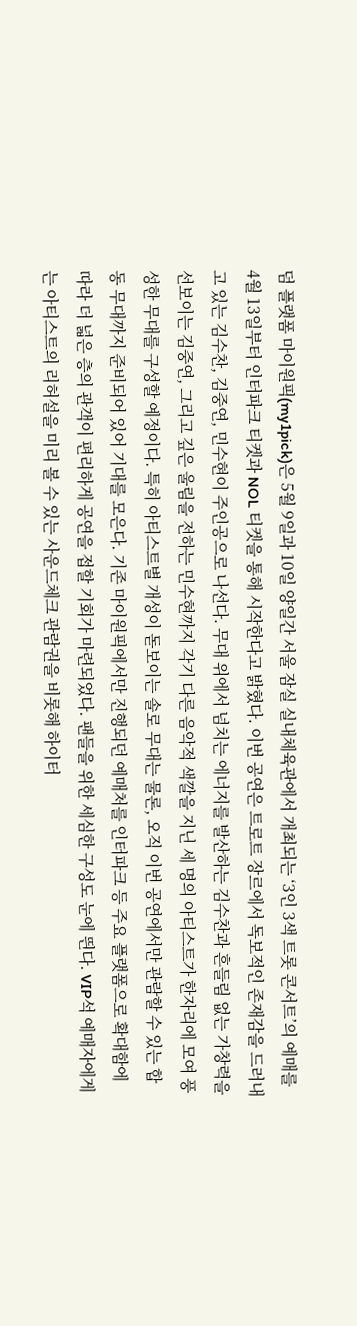덤 플랫폼 마이원픽(my1pick)은 5월 9일과 10일 양일간 서울 잠실 실내체육관에서 개최되는 ‘3인 3색 트롯 콘서트’의 예매를 4월 13일부터 인터파크 티켓과 NOL 티켓을 통해 시작한다고 밝혔다. 이번 공연은 트로트 장르에서 독보적인 존재감을 드러내고 있는 김수찬, 김중연, 민수현이 주인공으로 나선다. 무대 위에서 넘치는 에너지를 발산하는 김수찬과 흔들림 없는 가창력을 선보이는 김중연, 그리고 깊은 울림을 전하는 민수현까지 각기 다른 음악적 색깔을 지닌 세 명의 아티스트가 한자리에 모여 풍성한 무대를 구성할 예정이다. 특히 아티스트별 개성이 돋보이는 솔로 무대는 물론, 오직 이번 공연에서만 관람할 수 있는 합동 무대까지 준비되어 있어 기대를 모은다. 기존 마이원픽에서만 진행되던 예매처를 인터파크 등 주요 플랫폼으로 확대함에 따라 더 넓은 층의 관객이 편리하게 공연을 접할 기회가 마련되었다. 팬들을 위한 세심한 구성도 눈에 띈다. VIP석 예매자에게는 아티스트의 리허설을 미리 볼 수 있는 사운드체크 관람권을 비롯해 하이터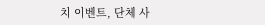치 이벤트, 단체 사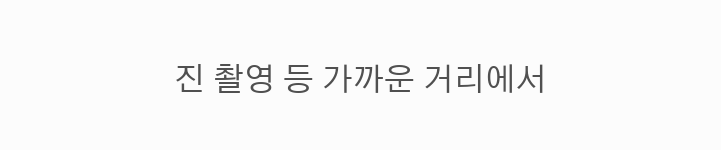진 촬영 등 가까운 거리에서